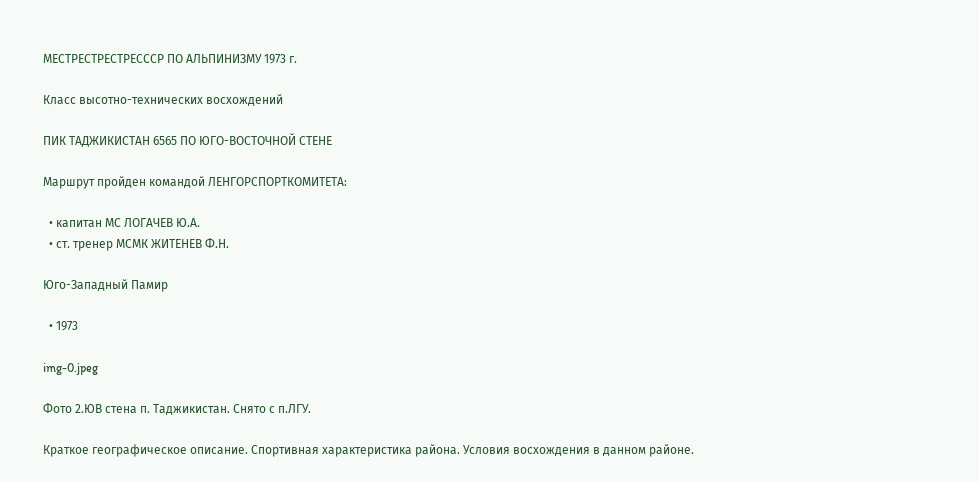МЕСТРЕСТРЕСТРЕСССР ПО АЛЬПИНИЗМУ 1973 г.

Класс высотно-технических восхождений

ПИК ТАДЖИКИСТАН 6565 ПО ЮГО-ВОСТОЧНОЙ СТЕНЕ

Маршрут пройден командой ЛЕНГОРСПОРТКОМИТЕТА:

  • капитан МС ЛОГАЧЕВ Ю.А.
  • ст. тренер МСМК ЖИТЕНЕВ Ф.Н.

Юго-Западный Памир

  • 1973

img-0.jpeg

Фото 2.ЮВ стена п. Таджикистан. Снято с п.ЛГУ.

Краткое географическое описание. Спортивная характеристика района. Условия восхождения в данном районе.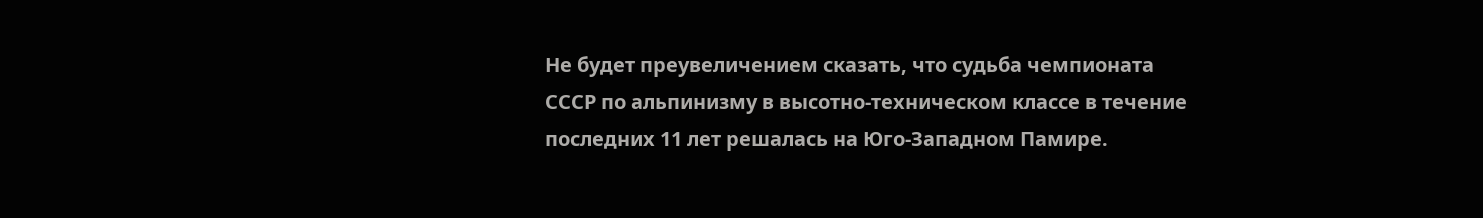Не будет преувеличением сказать, что судьба чемпионата СССР по альпинизму в высотно-техническом классе в течение последних 11 лет решалась на Юго-Западном Памире.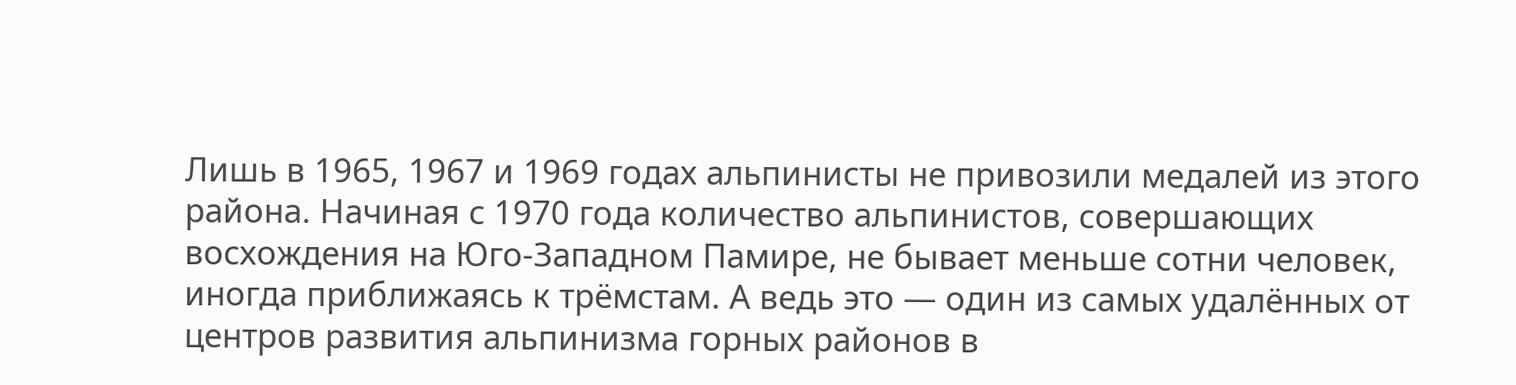Лишь в 1965, 1967 и 1969 годах альпинисты не привозили медалей из этого района. Начиная с 1970 года количество альпинистов, совершающих восхождения на Юго-Западном Памире, не бывает меньше сотни человек, иногда приближаясь к трёмстам. А ведь это — один из самых удалённых от центров развития альпинизма горных районов в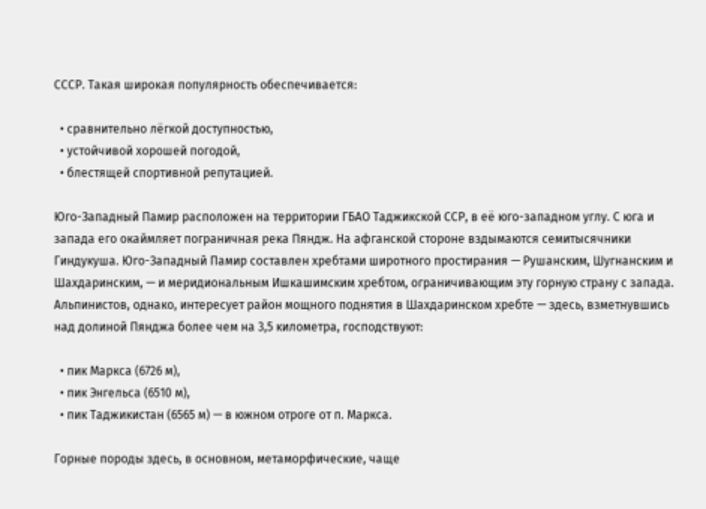СССР. Такая широкая популярность обеспечивается:

  • сравнительно лёгкой доступностью,
  • устойчивой хорошей погодой,
  • блестящей спортивной репутацией.

Юго-Западный Памир расположен на территории ГБАО Таджикской ССР, в её юго-западном углу. С юга и запада его окаймляет пограничная река Пяндж. На афганской стороне вздымаются семитысячники Гиндукуша. Юго-Западный Памир составлен хребтами широтного простирания — Рушанским, Шугнанским и Шахдаринским, — и меридиональным Ишкашимским хребтом, ограничивающим эту горную страну с запада. Альпинистов, однако, интересует район мощного поднятия в Шахдаринском хребте — здесь, взметнувшись над долиной Пянджа более чем на 3,5 километра, господствуют:

  • пик Маркса (6726 м),
  • пик Энгельса (6510 м),
  • пик Таджикистан (6565 м) — в южном отроге от п. Маркса.

Горные породы здесь, в основном, метаморфические, чаще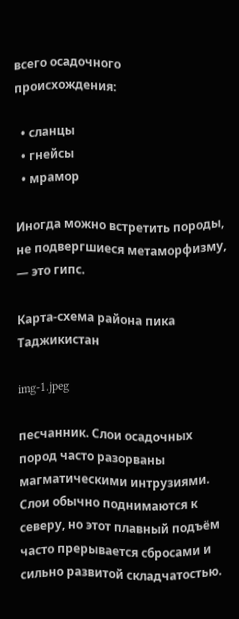всего осадочного происхождения:

  • сланцы
  • гнейсы
  • мрамор

Иногда можно встретить породы, не подвергшиеся метаморфизму, — это гипс.

Карта-схема района пика Таджикистан

img-1.jpeg

песчанник. Слои осадочных пород часто разорваны магматическими интрузиями. Слои обычно поднимаются к северу, но этот плавный подъём часто прерывается сбросами и сильно развитой складчатостью.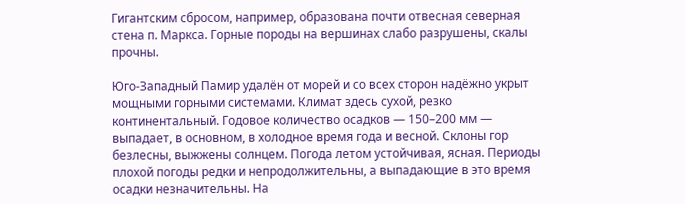Гигантским сбросом, например, образована почти отвесная северная стена п. Маркса. Горные породы на вершинах слабо разрушены, скалы прочны.

Юго-Западный Памир удалён от морей и со всех сторон надёжно укрыт мощными горными системами. Климат здесь сухой, резко континентальный. Годовое количество осадков — 150–200 мм — выпадает, в основном, в холодное время года и весной. Склоны гор безлесны, выжжены солнцем. Погода летом устойчивая, ясная. Периоды плохой погоды редки и непродолжительны, а выпадающие в это время осадки незначительны. На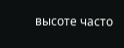высоте часто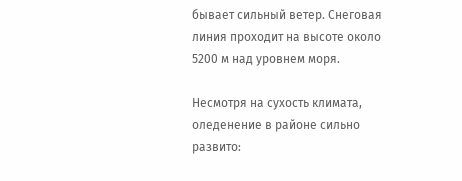бывает сильный ветер. Снеговая линия проходит на высоте около 5200 м над уровнем моря.

Несмотря на сухость климата, оледенение в районе сильно развито: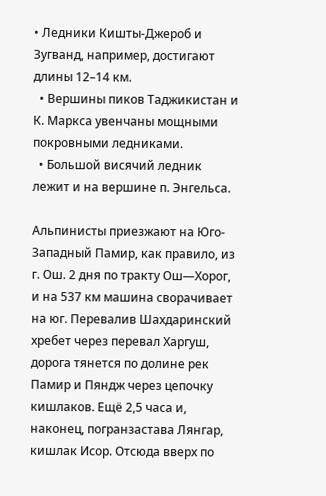• Ледники Кишты-Джероб и Зугванд, например, достигают длины 12–14 км.
  • Вершины пиков Таджикистан и К. Маркса увенчаны мощными покровными ледниками.
  • Большой висячий ледник лежит и на вершине п. Энгельса.

Альпинисты приезжают на Юго-Западный Памир, как правило, из г. Ош. 2 дня по тракту Ош—Хорог, и на 537 км машина сворачивает на юг. Перевалив Шахдаринский хребет через перевал Харгуш, дорога тянется по долине рек Памир и Пяндж через цепочку кишлаков. Ещё 2,5 часа и, наконец, погранзастава Лянгар, кишлак Исор. Отсюда вверх по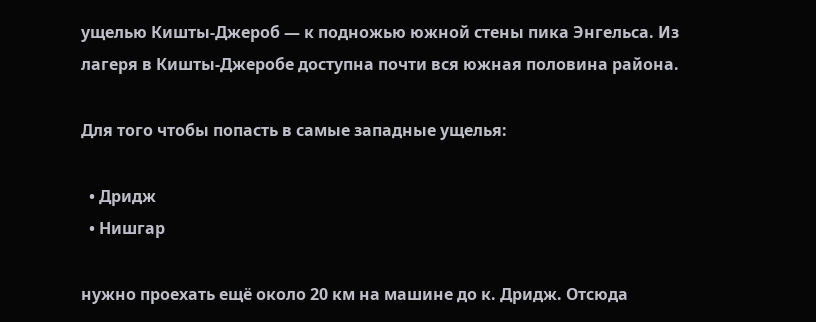ущелью Кишты-Джероб — к подножью южной стены пика Энгельса. Из лагеря в Кишты-Джеробе доступна почти вся южная половина района.

Для того чтобы попасть в самые западные ущелья:

  • Дридж
  • Нишгар

нужно проехать ещё около 20 км на машине до к. Дридж. Отсюда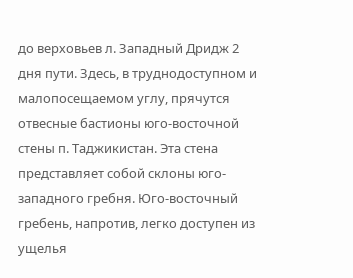до верховьев л. Западный Дридж 2 дня пути. Здесь, в труднодоступном и малопосещаемом углу, прячутся отвесные бастионы юго-восточной стены п. Таджикистан. Эта стена представляет собой склоны юго-западного гребня. Юго-восточный гребень, напротив, легко доступен из ущелья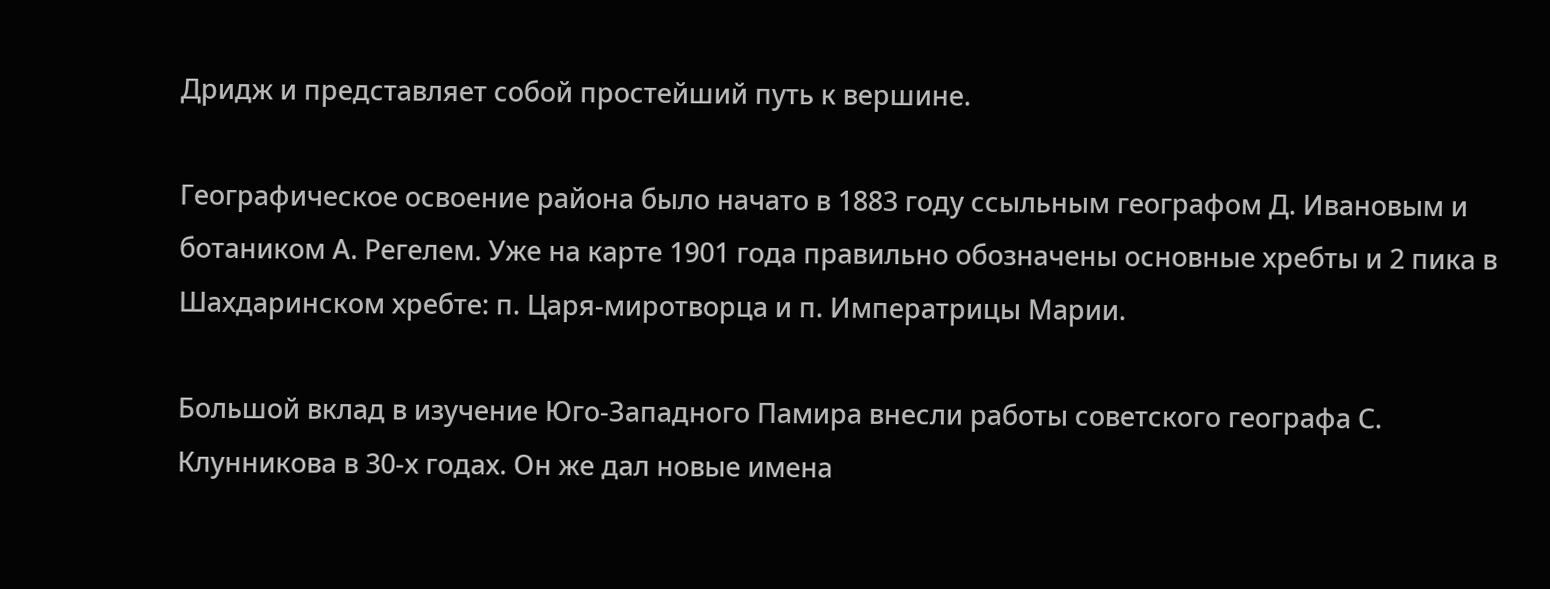Дридж и представляет собой простейший путь к вершине.

Географическое освоение района было начато в 1883 году ссыльным географом Д. Ивановым и ботаником А. Регелем. Уже на карте 1901 года правильно обозначены основные хребты и 2 пика в Шахдаринском хребте: п. Царя-миротворца и п. Императрицы Марии.

Большой вклад в изучение Юго-Западного Памира внесли работы советского географа С. Клунникова в 30-х годах. Он же дал новые имена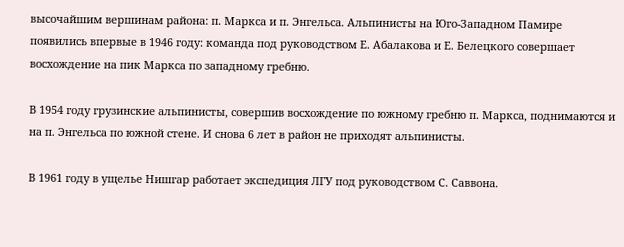высочайшим вершинам района: п. Маркса и п. Энгельса. Альпинисты на Юго-Западном Памире появились впервые в 1946 году: команда под руководством Е. Абалакова и Е. Белецкого совершает восхождение на пик Маркса по западному гребню.

В 1954 году грузинские альпинисты, совершив восхождение по южному гребню п. Маркса, поднимаются и на п. Энгельса по южной стене. И снова 6 лет в район не приходят альпинисты.

В 1961 году в ущелье Нишгар работает экспедиция ЛГУ под руководством С. Саввона.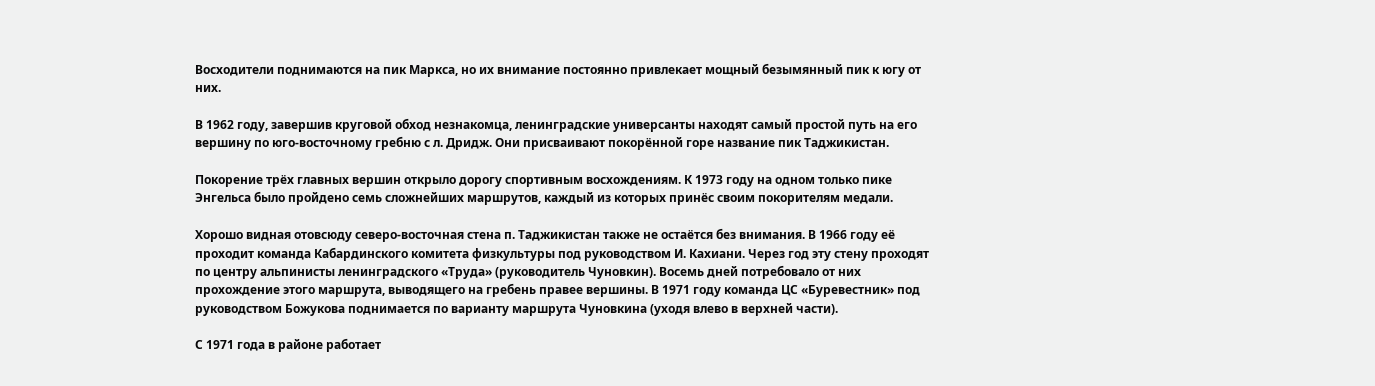Восходители поднимаются на пик Маркса, но их внимание постоянно привлекает мощный безымянный пик к югу от них.

В 1962 году, завершив круговой обход незнакомца, ленинградские универсанты находят самый простой путь на его вершину по юго-восточному гребню с л. Дридж. Они присваивают покорённой горе название пик Таджикистан.

Покорение трёх главных вершин открыло дорогу спортивным восхождениям. К 1973 году на одном только пике Энгельса было пройдено семь сложнейших маршрутов, каждый из которых принёс своим покорителям медали.

Хорошо видная отовсюду северо-восточная стена п. Таджикистан также не остаётся без внимания. В 1966 году её проходит команда Кабардинского комитета физкультуры под руководством И. Кахиани. Через год эту стену проходят по центру альпинисты ленинградского «Труда» (руководитель Чуновкин). Восемь дней потребовало от них прохождение этого маршрута, выводящего на гребень правее вершины. В 1971 году команда ЦС «Буревестник» под руководством Божукова поднимается по варианту маршрута Чуновкина (уходя влево в верхней части).

С 1971 года в районе работает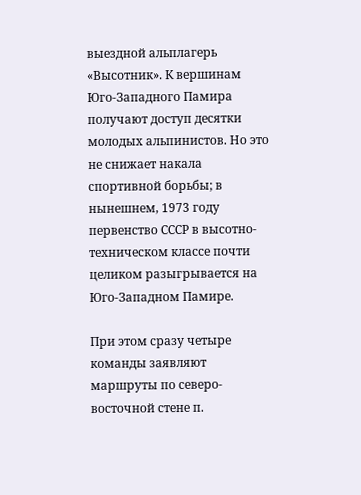выездной альплагерь «Высотник». К вершинам Юго-Западного Памира получают доступ десятки молодых альпинистов. Но это не снижает накала спортивной борьбы; в нынешнем, 1973 году первенство СССР в высотно-техническом классе почти целиком разыгрывается на Юго-Западном Памире.

При этом сразу четыре команды заявляют маршруты по северо-восточной стене п.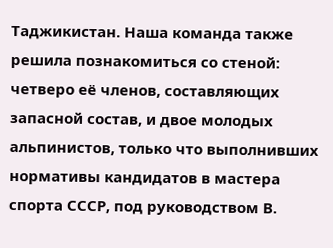Таджикистан. Наша команда также решила познакомиться со стеной: четверо её членов, составляющих запасной состав, и двое молодых альпинистов, только что выполнивших нормативы кандидатов в мастера спорта СССР, под руководством В.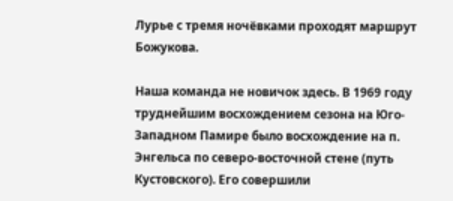Лурье с тремя ночёвками проходят маршрут Божукова.

Наша команда не новичок здесь. В 1969 году труднейшим восхождением сезона на Юго-Западном Памире было восхождение на п. Энгельса по северо-восточной стене (путь Кустовского). Его совершили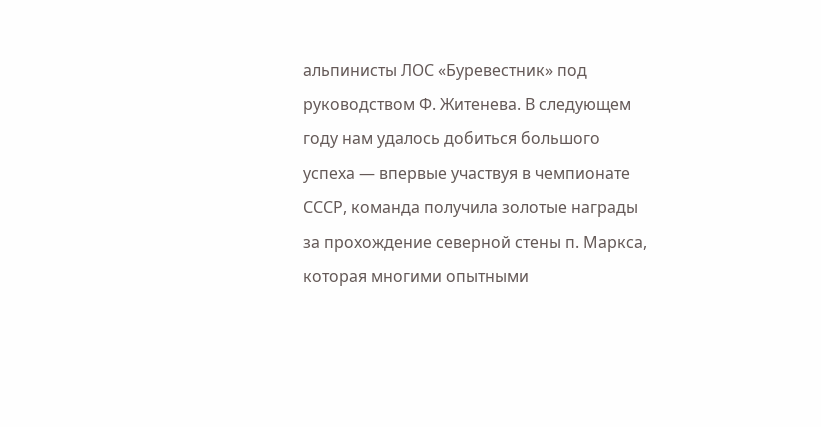альпинисты ЛОС «Буревестник» под руководством Ф. Житенева. В следующем году нам удалось добиться большого успеха — впервые участвуя в чемпионате СССР, команда получила золотые награды за прохождение северной стены п. Маркса, которая многими опытными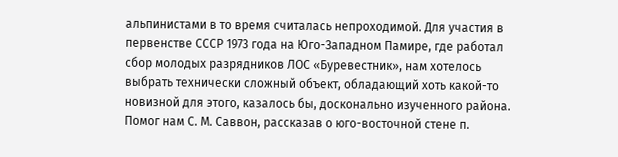альпинистами в то время считалась непроходимой. Для участия в первенстве СССР 1973 года на Юго-Западном Памире, где работал сбор молодых разрядников ЛОС «Буревестник», нам хотелось выбрать технически сложный объект, обладающий хоть какой-то новизной для этого, казалось бы, досконально изученного района. Помог нам С. М. Саввон, рассказав о юго-восточной стене п.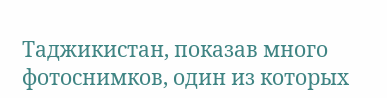Таджикистан, показав много фотоснимков, один из которых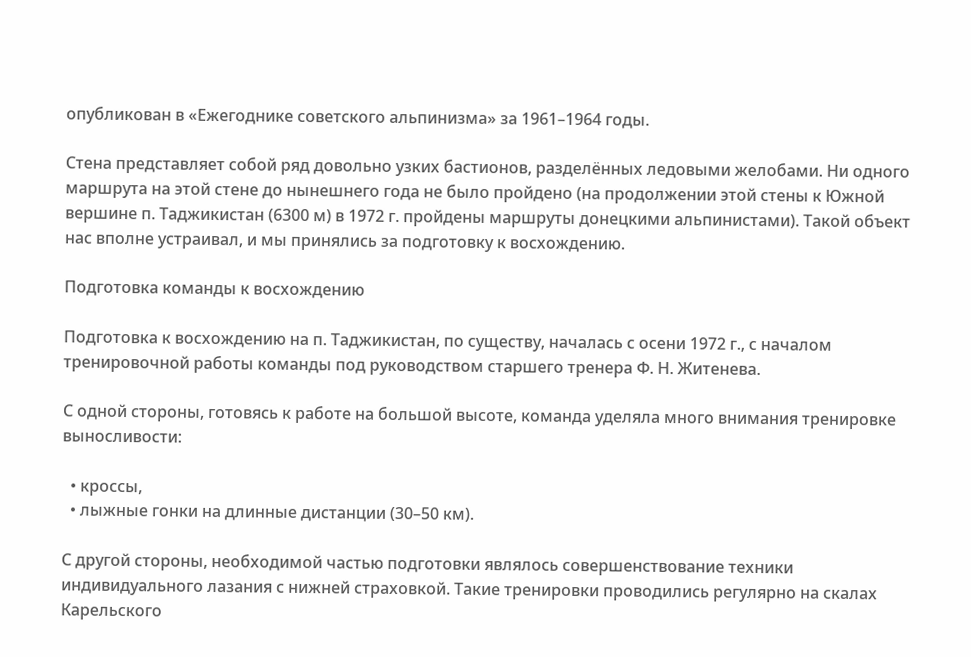опубликован в «Ежегоднике советского альпинизма» за 1961–1964 годы.

Стена представляет собой ряд довольно узких бастионов, разделённых ледовыми желобами. Ни одного маршрута на этой стене до нынешнего года не было пройдено (на продолжении этой стены к Южной вершине п. Таджикистан (6300 м) в 1972 г. пройдены маршруты донецкими альпинистами). Такой объект нас вполне устраивал, и мы принялись за подготовку к восхождению.

Подготовка команды к восхождению

Подготовка к восхождению на п. Таджикистан, по существу, началась с осени 1972 г., с началом тренировочной работы команды под руководством старшего тренера Ф. Н. Житенева.

С одной стороны, готовясь к работе на большой высоте, команда уделяла много внимания тренировке выносливости:

  • кроссы,
  • лыжные гонки на длинные дистанции (30–50 км).

С другой стороны, необходимой частью подготовки являлось совершенствование техники индивидуального лазания с нижней страховкой. Такие тренировки проводились регулярно на скалах Карельского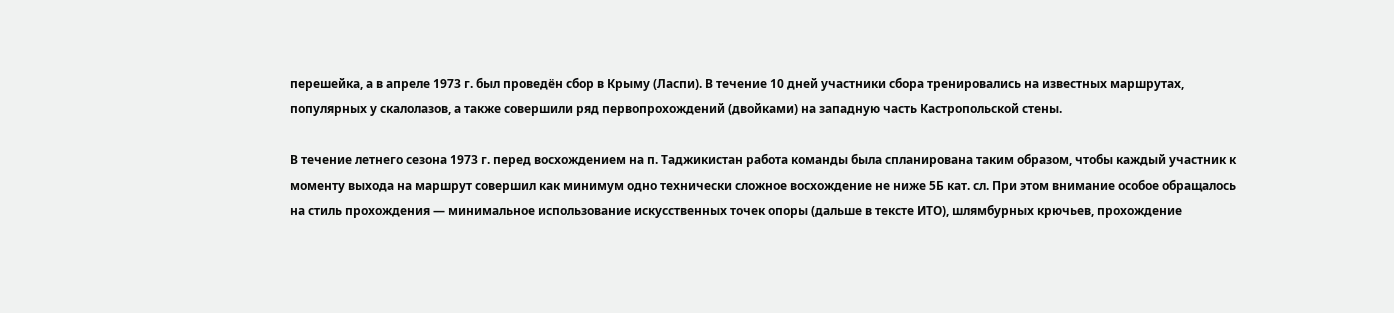перешейка, а в апреле 1973 г. был проведён сбор в Крыму (Ласпи). В течение 10 дней участники сбора тренировались на известных маршрутах, популярных у скалолазов, а также совершили ряд первопрохождений (двойками) на западную часть Кастропольской стены.

В течение летнего сезона 1973 г. перед восхождением на п. Таджикистан работа команды была спланирована таким образом, чтобы каждый участник к моменту выхода на маршрут совершил как минимум одно технически сложное восхождение не ниже 5Б кат. сл. При этом внимание особое обращалось на стиль прохождения — минимальное использование искусственных точек опоры (дальше в тексте ИТО), шлямбурных крючьев, прохождение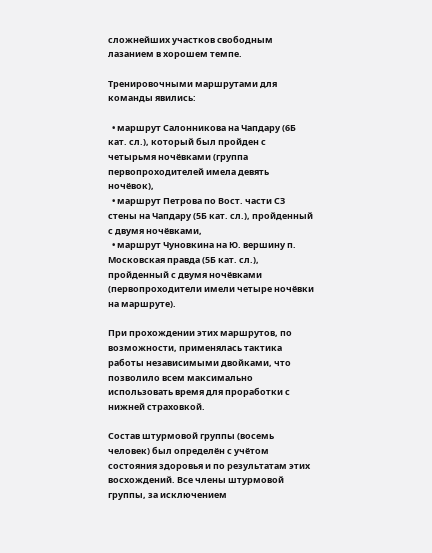сложнейших участков свободным лазанием в хорошем темпе.

Тренировочными маршрутами для команды явились:

  • маршрут Салонникова на Чапдару (6Б кат. сл.), который был пройден с четырьмя ночёвками (группа первопроходителей имела девять ночёвок),
  • маршрут Петрова по Вост. части СЗ стены на Чапдару (5Б кат. сл.), пройденный с двумя ночёвками,
  • маршрут Чуновкина на Ю. вершину п. Московская правда (5Б кат. сл.), пройденный с двумя ночёвками (первопроходители имели четыре ночёвки на маршруте).

При прохождении этих маршрутов, по возможности, применялась тактика работы независимыми двойками, что позволило всем максимально использовать время для проработки с нижней страховкой.

Состав штурмовой группы (восемь человек) был определён с учётом состояния здоровья и по результатам этих восхождений. Все члены штурмовой группы, за исключением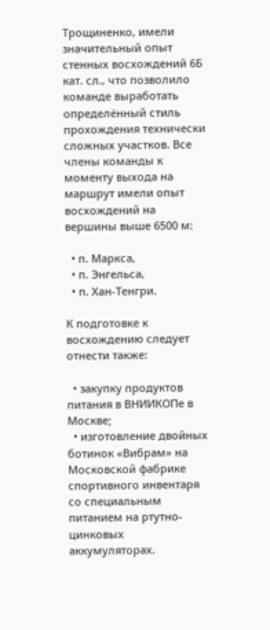Трощиненко, имели значительный опыт стенных восхождений 6Б кат. сл., что позволило команде выработать определённый стиль прохождения технически сложных участков. Все члены команды к моменту выхода на маршрут имели опыт восхождений на вершины выше 6500 м:

  • п. Маркса,
  • п. Энгельса,
  • п. Хан-Тенгри.

К подготовке к восхождению следует отнести также:

  • закупку продуктов питания в ВНИИКОПе в Москве;
  • изготовление двойных ботинок «Вибрам» на Московской фабрике спортивного инвентаря со специальным питанием на ртутно-цинковых аккумуляторах.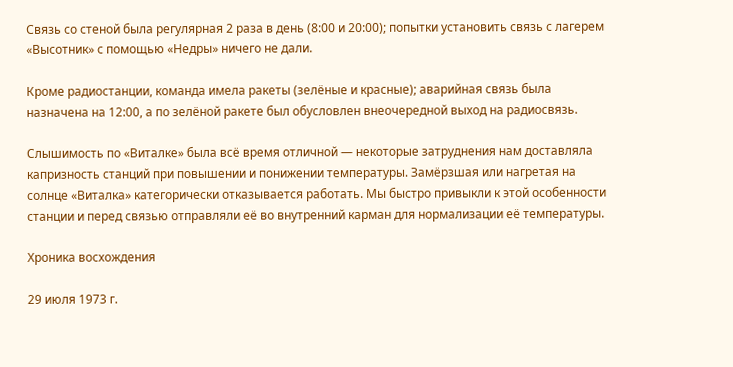Связь со стеной была регулярная 2 раза в день (8:00 и 20:00); попытки установить связь с лагерем «Высотник» с помощью «Недры» ничего не дали.

Кроме радиостанции, команда имела ракеты (зелёные и красные); аварийная связь была назначена на 12:00, а по зелёной ракете был обусловлен внеочередной выход на радиосвязь.

Слышимость по «Виталке» была всё время отличной — некоторые затруднения нам доставляла капризность станций при повышении и понижении температуры. Замёрзшая или нагретая на солнце «Виталка» категорически отказывается работать. Мы быстро привыкли к этой особенности станции и перед связью отправляли её во внутренний карман для нормализации её температуры.

Хроника восхождения

29 июля 1973 г.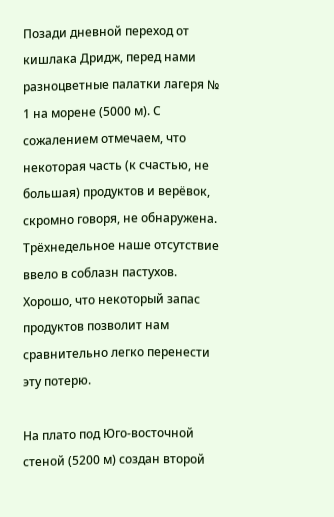Позади дневной переход от кишлака Дридж, перед нами разноцветные палатки лагеря № 1 на морене (5000 м). С сожалением отмечаем, что некоторая часть (к счастью, не большая) продуктов и верёвок, скромно говоря, не обнаружена. Трёхнедельное наше отсутствие ввело в соблазн пастухов. Хорошо, что некоторый запас продуктов позволит нам сравнительно легко перенести эту потерю.

На плато под Юго-восточной стеной (5200 м) создан второй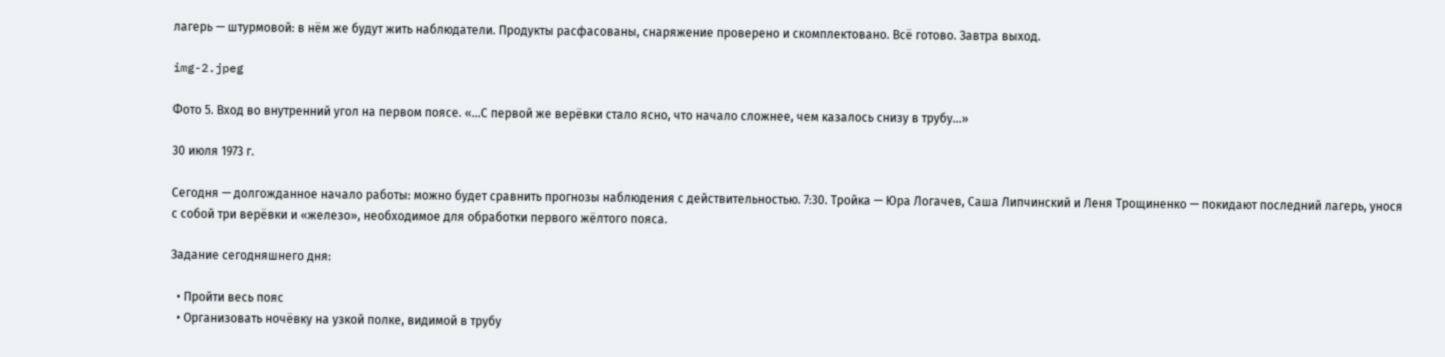лагерь — штурмовой: в нём же будут жить наблюдатели. Продукты расфасованы, снаряжение проверено и скомплектовано. Всё готово. Завтра выход.

img-2.jpeg

Фото 5. Вход во внутренний угол на первом поясе. «...С первой же верёвки стало ясно, что начало сложнее, чем казалось снизу в трубу...»

30 июля 1973 г.

Сегодня — долгожданное начало работы: можно будет сравнить прогнозы наблюдения с действительностью. 7:30. Тройка — Юра Логачев, Саша Липчинский и Леня Трощиненко — покидают последний лагерь, унося с собой три верёвки и «железо», необходимое для обработки первого жёлтого пояса.

Задание сегодняшнего дня:

  • Пройти весь пояс
  • Организовать ночёвку на узкой полке, видимой в трубу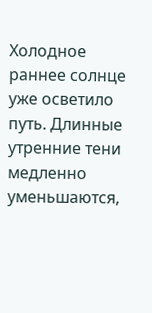Холодное раннее солнце уже осветило путь. Длинные утренние тени медленно уменьшаются,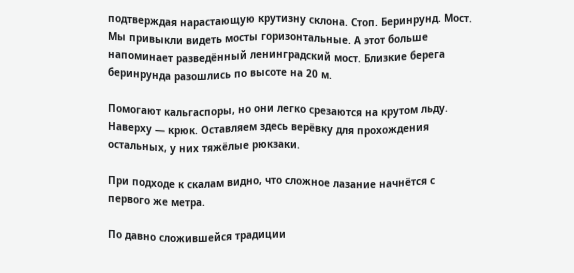подтверждая нарастающую крутизну склона. Стоп. Беринрунд. Мост. Мы привыкли видеть мосты горизонтальные. А этот больше напоминает разведённый ленинградский мост. Близкие берега беринрунда разошлись по высоте на 20 м.

Помогают кальгаспоры, но они легко срезаются на крутом льду. Наверху — крюк. Оставляем здесь верёвку для прохождения остальных, у них тяжёлые рюкзаки.

При подходе к скалам видно, что сложное лазание начнётся с первого же метра.

По давно сложившейся традиции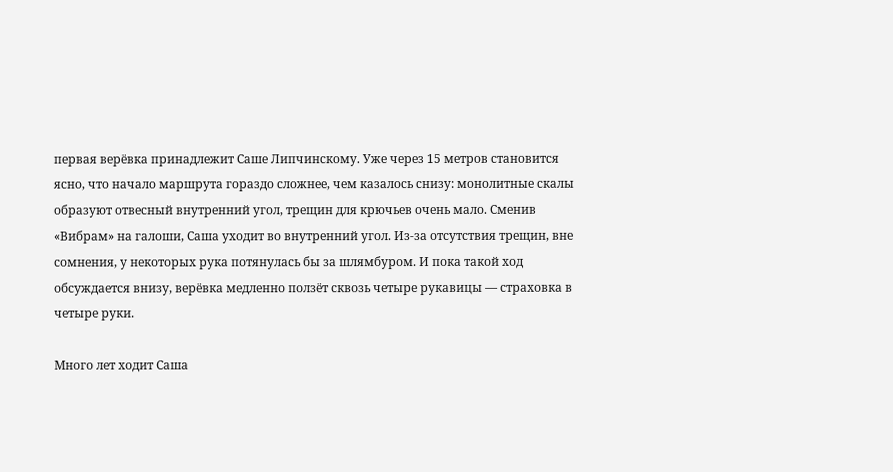первая верёвка принадлежит Саше Липчинскому. Уже через 15 метров становится ясно, что начало маршрута гораздо сложнее, чем казалось снизу: монолитные скалы образуют отвесный внутренний угол, трещин для крючьев очень мало. Сменив «Вибрам» на галоши, Саша уходит во внутренний угол. Из-за отсутствия трещин, вне сомнения, у некоторых рука потянулась бы за шлямбуром. И пока такой ход обсуждается внизу, верёвка медленно ползёт сквозь четыре рукавицы — страховка в четыре руки.

Много лет ходит Саша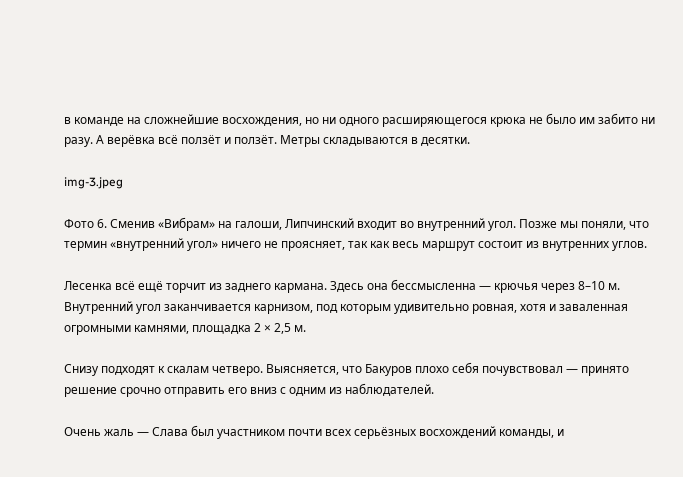в команде на сложнейшие восхождения, но ни одного расширяющегося крюка не было им забито ни разу. А верёвка всё ползёт и ползёт. Метры складываются в десятки.

img-3.jpeg

Фото 6. Сменив «Вибрам» на галоши, Липчинский входит во внутренний угол. Позже мы поняли, что термин «внутренний угол» ничего не проясняет, так как весь маршрут состоит из внутренних углов.

Лесенка всё ещё торчит из заднего кармана. Здесь она бессмысленна — крючья через 8–10 м. Внутренний угол заканчивается карнизом, под которым удивительно ровная, хотя и заваленная огромными камнями, площадка 2 × 2,5 м.

Снизу подходят к скалам четверо. Выясняется, что Бакуров плохо себя почувствовал — принято решение срочно отправить его вниз с одним из наблюдателей.

Очень жаль — Слава был участником почти всех серьёзных восхождений команды, и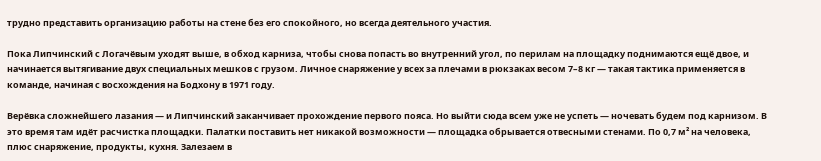трудно представить организацию работы на стене без его спокойного, но всегда деятельного участия.

Пока Липчинский с Логачёвым уходят выше, в обход карниза, чтобы снова попасть во внутренний угол, по перилам на площадку поднимаются ещё двое, и начинается вытягивание двух специальных мешков с грузом. Личное снаряжение у всех за плечами в рюкзаках весом 7–8 кг — такая тактика применяется в команде, начиная с восхождения на Бодхону в 1971 году.

Верёвка сложнейшего лазания — и Липчинский заканчивает прохождение первого пояса. Но выйти сюда всем уже не успеть — ночевать будем под карнизом. В это время там идёт расчистка площадки. Палатки поставить нет никакой возможности — площадка обрывается отвесными стенами. По 0,7 м² на человека, плюс снаряжение, продукты, кухня. Залезаем в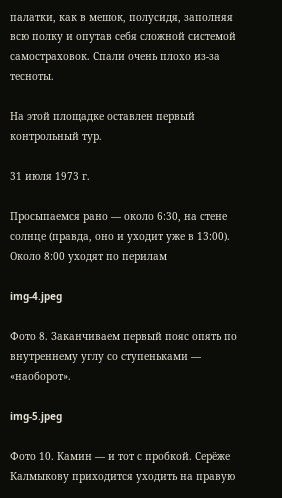палатки, как в мешок, полусидя, заполняя всю полку и опутав себя сложной системой самостраховок. Спали очень плохо из-за тесноты.

На этой площадке оставлен первый контрольный тур.

31 июля 1973 г.

Просыпаемся рано — около 6:30, на стене солнце (правда, оно и уходит уже в 13:00). Около 8:00 уходят по перилам

img-4.jpeg

Фото 8. Заканчиваем первый пояс опять по внутреннему углу со ступеньками — «наоборот».

img-5.jpeg

Фото 10. Камин — и тот с пробкой. Серёже Калмыкову приходится уходить на правую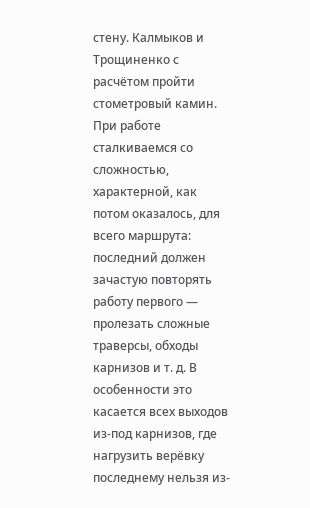стену. Калмыков и Трощиненко с расчётом пройти стометровый камин. При работе сталкиваемся со сложностью, характерной, как потом оказалось, для всего маршрута: последний должен зачастую повторять работу первого — пролезать сложные траверсы, обходы карнизов и т. д. В особенности это касается всех выходов из-под карнизов, где нагрузить верёвку последнему нельзя из-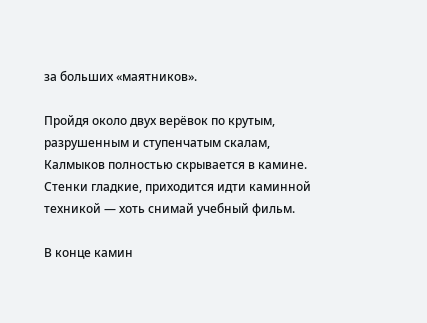за больших «маятников».

Пройдя около двух верёвок по крутым, разрушенным и ступенчатым скалам, Калмыков полностью скрывается в камине. Стенки гладкие, приходится идти каминной техникой — хоть снимай учебный фильм.

В конце камин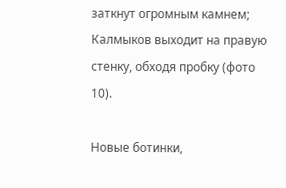заткнут огромным камнем; Калмыков выходит на правую стенку, обходя пробку (фото 10).

Новые ботинки,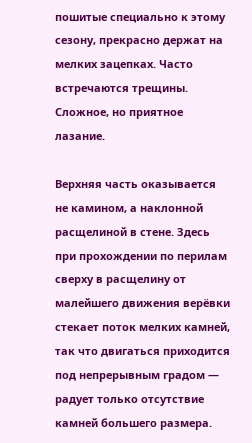пошитые специально к этому сезону, прекрасно держат на мелких зацепках. Часто встречаются трещины. Сложное, но приятное лазание.

Верхняя часть оказывается не камином, а наклонной расщелиной в стене. Здесь при прохождении по перилам сверху в расщелину от малейшего движения верёвки стекает поток мелких камней, так что двигаться приходится под непрерывным градом — радует только отсутствие камней большего размера.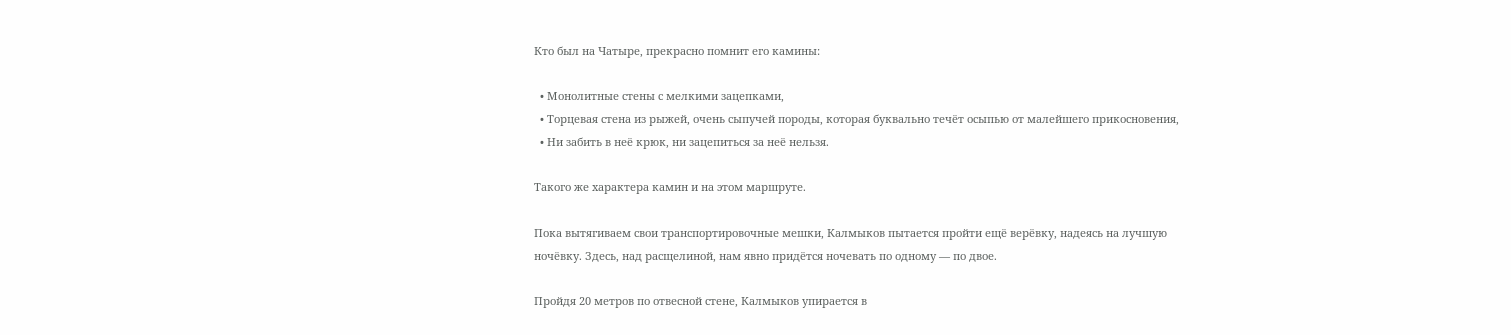Кто был на Чатыре, прекрасно помнит его камины:

  • Монолитные стены с мелкими зацепками,
  • Торцевая стена из рыжей, очень сыпучей породы, которая буквально течёт осыпью от малейшего прикосновения,
  • Ни забить в неё крюк, ни зацепиться за неё нельзя.

Такого же характера камин и на этом маршруте.

Пока вытягиваем свои транспортировочные мешки, Калмыков пытается пройти ещё верёвку, надеясь на лучшую ночёвку. Здесь, над расщелиной, нам явно придётся ночевать по одному — по двое.

Пройдя 20 метров по отвесной стене, Калмыков упирается в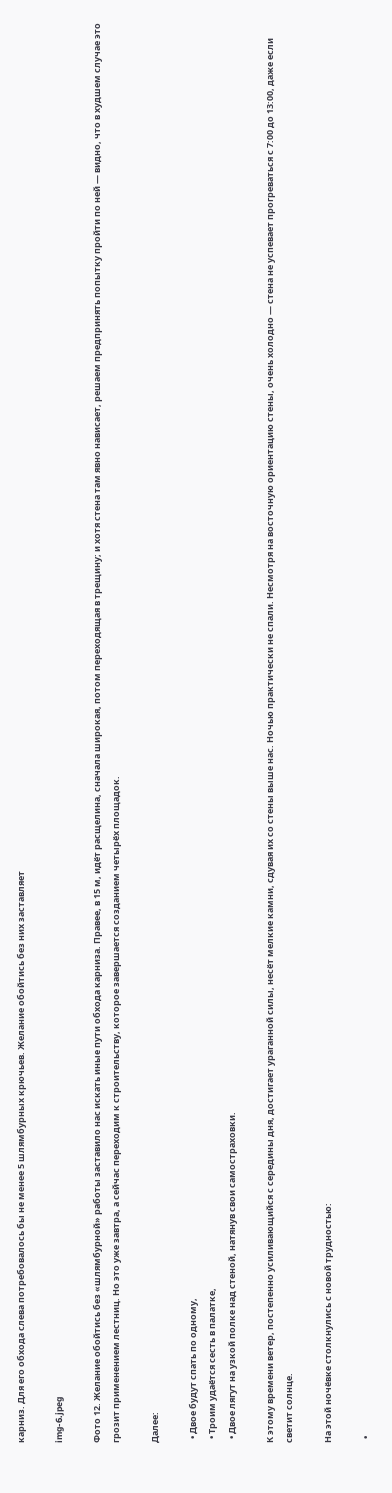карниз. Для его обхода слева потребовалось бы не менее 5 шлямбурных крючьев. Желание обойтись без них заставляет

img-6.jpeg

Фото 12. Желание обойтись без «шлямбурной» работы заставило нас искать иные пути обхода карниза. Правее, в 15 м, идёт расщелина, сначала широкая, потом переходящая в трещину; и хотя стена там явно нависает, решаем предпринять попытку пройти по ней — видно, что в худшем случае это грозит применением лестниц. Но это уже завтра, а сейчас переходим к строительству, которое завершается созданием четырёх площадок.

Далее:

  • Двое будут спать по одному,
  • Троим удаётся сесть в палатке,
  • Двое лягут на узкой полке над стеной, натянув свои самостраховки.

К этому времени ветер, постепенно усиливающийся с середины дня, достигает ураганной силы, несёт мелкие камни, сдувая их со стены выше нас. Ночью практически не спали. Несмотря на восточную ориентацию стены, очень холодно — стена не успевает прогреваться с 7:00 до 13:00, даже если светит солнце.

На этой ночёвке столкнулись с новой трудностью:

  •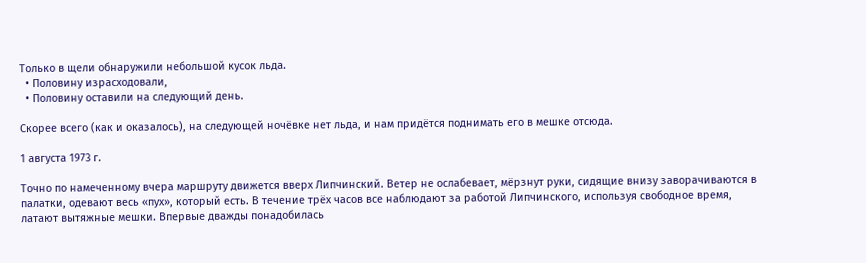Только в щели обнаружили небольшой кусок льда.
  • Половину израсходовали,
  • Половину оставили на следующий день.

Скорее всего (как и оказалось), на следующей ночёвке нет льда, и нам придётся поднимать его в мешке отсюда.

1 августа 1973 г.

Точно по намеченному вчера маршруту движется вверх Липчинский. Ветер не ослабевает, мёрзнут руки, сидящие внизу заворачиваются в палатки, одевают весь «пух», который есть. В течение трёх часов все наблюдают за работой Липчинского, используя свободное время, латают вытяжные мешки. Впервые дважды понадобилась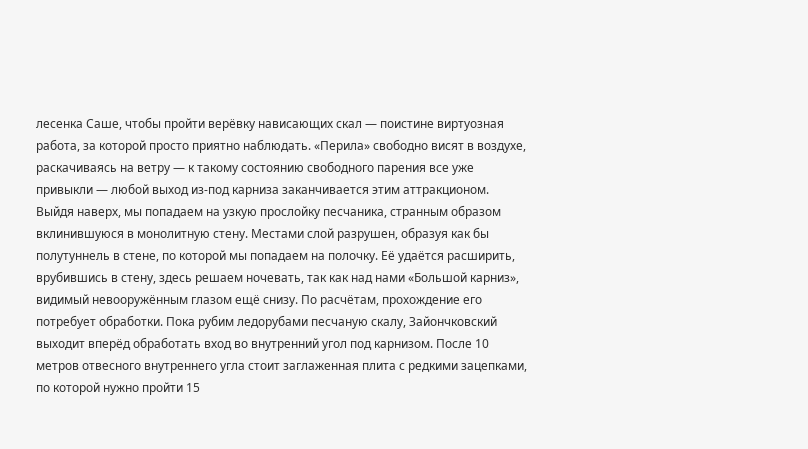лесенка Саше, чтобы пройти верёвку нависающих скал — поистине виртуозная работа, за которой просто приятно наблюдать. «Перила» свободно висят в воздухе, раскачиваясь на ветру — к такому состоянию свободного парения все уже привыкли — любой выход из-под карниза заканчивается этим аттракционом. Выйдя наверх, мы попадаем на узкую прослойку песчаника, странным образом вклинившуюся в монолитную стену. Местами слой разрушен, образуя как бы полутуннель в стене, по которой мы попадаем на полочку. Её удаётся расширить, врубившись в стену, здесь решаем ночевать, так как над нами «Большой карниз», видимый невооружённым глазом ещё снизу. По расчётам, прохождение его потребует обработки. Пока рубим ледорубами песчаную скалу, Зайончковский выходит вперёд обработать вход во внутренний угол под карнизом. После 10 метров отвесного внутреннего угла стоит заглаженная плита с редкими зацепками, по которой нужно пройти 15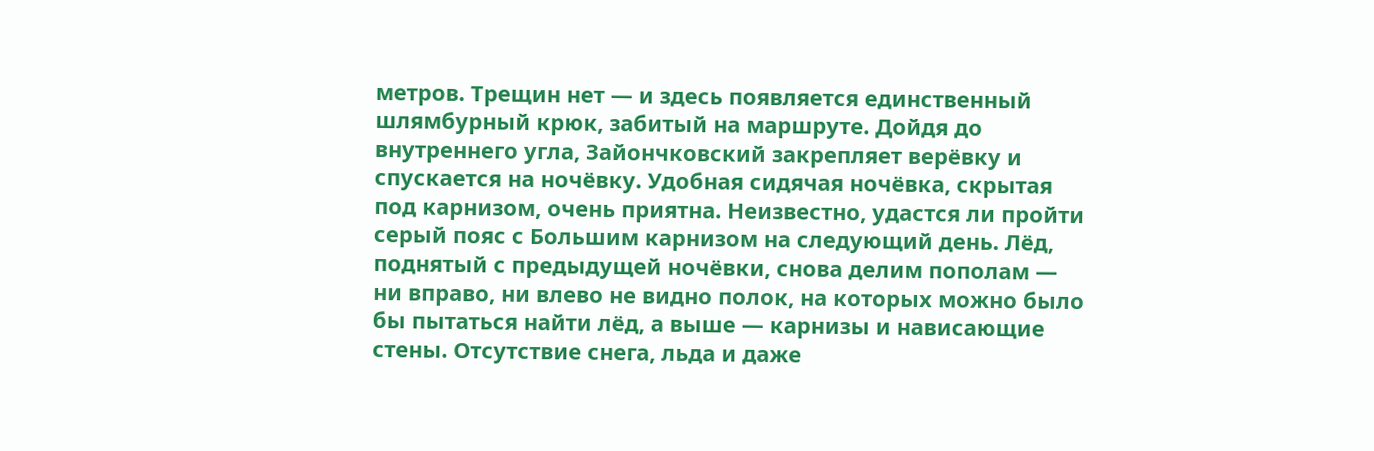метров. Трещин нет — и здесь появляется единственный шлямбурный крюк, забитый на маршруте. Дойдя до внутреннего угла, Зайончковский закрепляет верёвку и спускается на ночёвку. Удобная сидячая ночёвка, скрытая под карнизом, очень приятна. Неизвестно, удастся ли пройти серый пояс с Большим карнизом на следующий день. Лёд, поднятый с предыдущей ночёвки, снова делим пополам — ни вправо, ни влево не видно полок, на которых можно было бы пытаться найти лёд, а выше — карнизы и нависающие стены. Отсутствие снега, льда и даже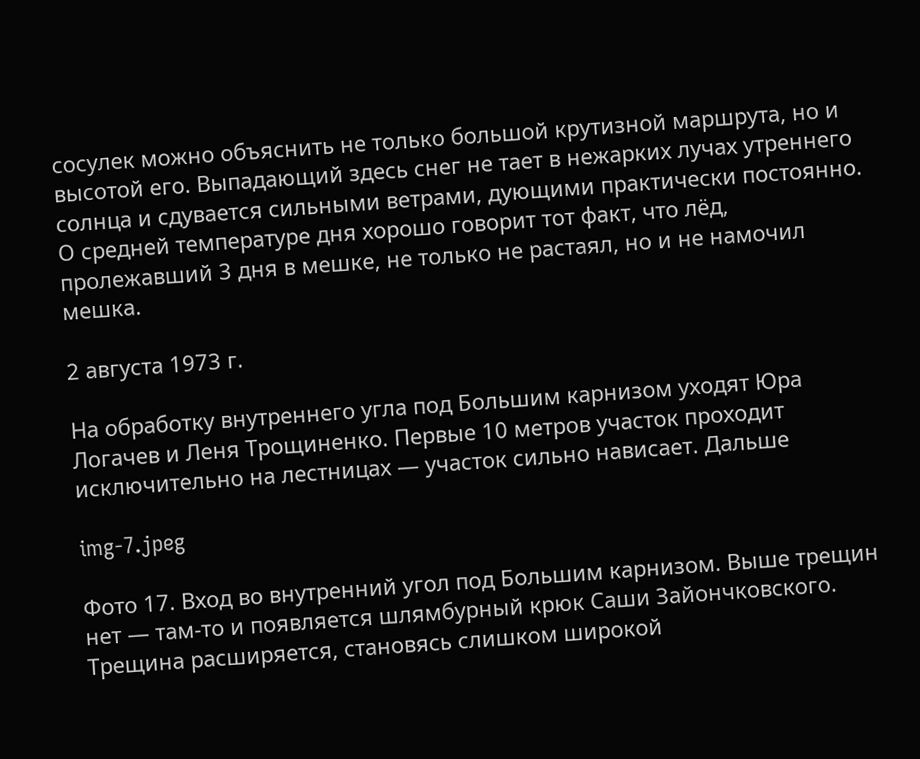сосулек можно объяснить не только большой крутизной маршрута, но и высотой его. Выпадающий здесь снег не тает в нежарких лучах утреннего солнца и сдувается сильными ветрами, дующими практически постоянно. О средней температуре дня хорошо говорит тот факт, что лёд, пролежавший 3 дня в мешке, не только не растаял, но и не намочил мешка.

2 августа 1973 г.

На обработку внутреннего угла под Большим карнизом уходят Юра Логачев и Леня Трощиненко. Первые 10 метров участок проходит исключительно на лестницах — участок сильно нависает. Дальше

img-7.jpeg

Фото 17. Вход во внутренний угол под Большим карнизом. Выше трещин нет — там-то и появляется шлямбурный крюк Саши Зайончковского. Трещина расширяется, становясь слишком широкой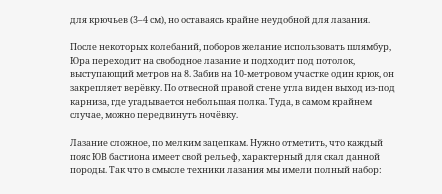для крючьев (3–4 см), но оставаясь крайне неудобной для лазания.

После некоторых колебаний, поборов желание использовать шлямбур, Юра переходит на свободное лазание и подходит под потолок, выступающий метров на 8. Забив на 10-метровом участке один крюк, он закрепляет верёвку. По отвесной правой стене угла виден выход из-под карниза, где угадывается небольшая полка. Туда, в самом крайнем случае, можно передвинуть ночёвку.

Лазание сложное, по мелким зацепкам. Нужно отметить, что каждый пояс ЮВ бастиона имеет свой рельеф, характерный для скал данной породы. Так что в смысле техники лазания мы имели полный набор: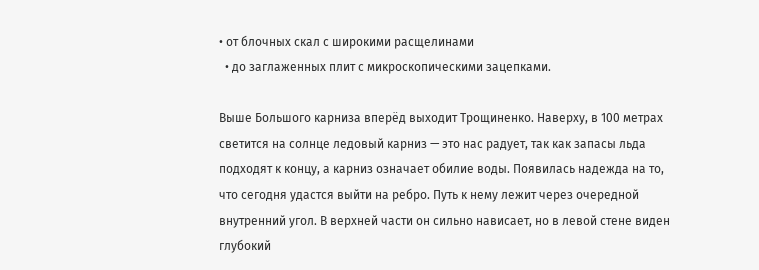• от блочных скал с широкими расщелинами
  • до заглаженных плит с микроскопическими зацепками.

Выше Большого карниза вперёд выходит Трощиненко. Наверху, в 100 метрах светится на солнце ледовый карниз — это нас радует, так как запасы льда подходят к концу, а карниз означает обилие воды. Появилась надежда на то, что сегодня удастся выйти на ребро. Путь к нему лежит через очередной внутренний угол. В верхней части он сильно нависает, но в левой стене виден глубокий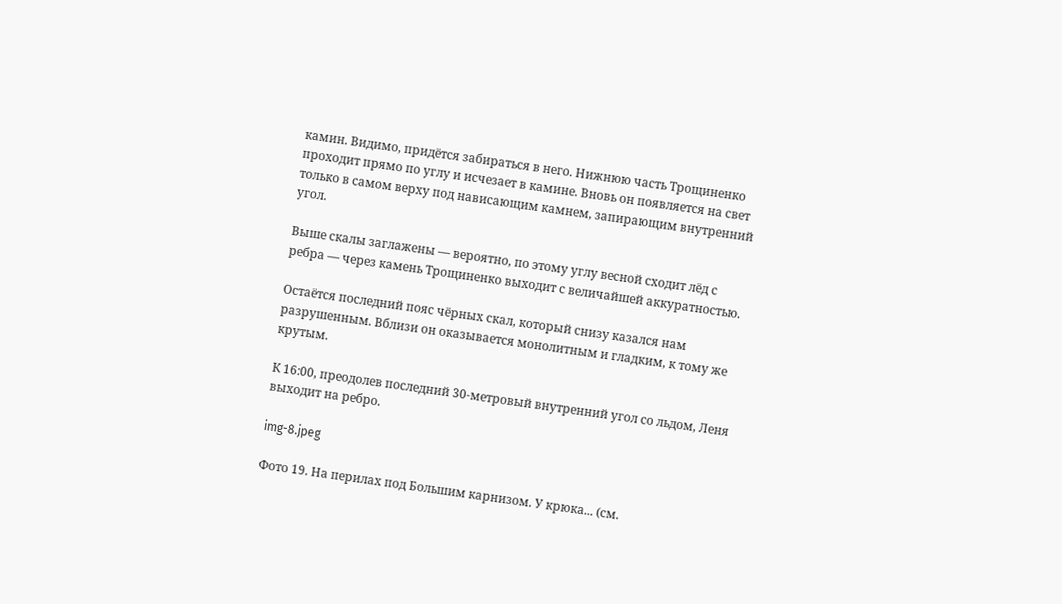камин. Видимо, придётся забираться в него. Нижнюю часть Трощиненко проходит прямо по углу и исчезает в камине. Вновь он появляется на свет только в самом верху под нависающим камнем, запирающим внутренний угол.

Выше скалы заглажены — вероятно, по этому углу весной сходит лёд с ребра — через камень Трощиненко выходит с величайшей аккуратностью.

Остаётся последний пояс чёрных скал, который снизу казался нам разрушенным. Вблизи он оказывается монолитным и гладким, к тому же крутым.

К 16:00, преодолев последний 30-метровый внутренний угол со льдом, Леня выходит на ребро.

img-8.jpeg

Фото 19. На перилах под Большим карнизом. У крюка... (см.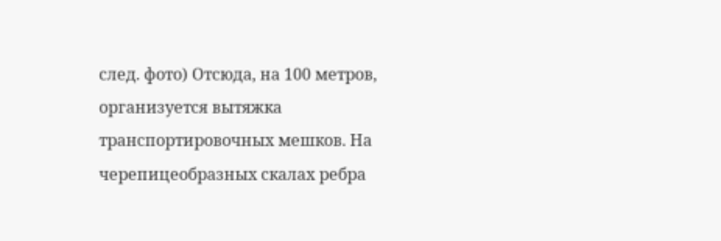след. фото) Отсюда, на 100 метров, организуется вытяжка транспортировочных мешков. На черепицеобразных скалах ребра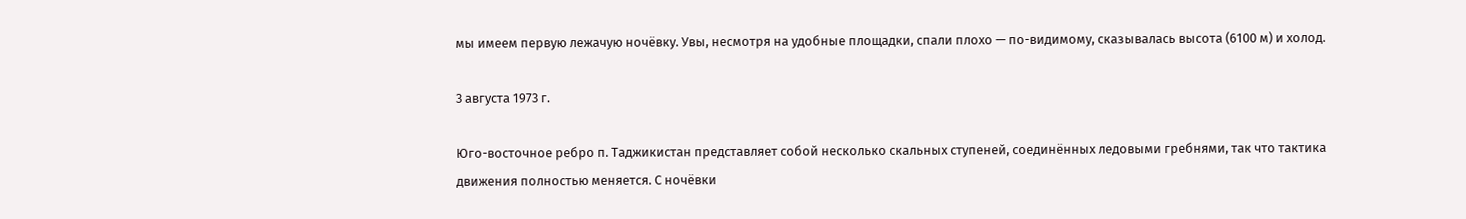мы имеем первую лежачую ночёвку. Увы, несмотря на удобные площадки, спали плохо — по-видимому, сказывалась высота (6100 м) и холод.

3 августа 1973 г.

Юго-восточное ребро п. Таджикистан представляет собой несколько скальных ступеней, соединённых ледовыми гребнями, так что тактика движения полностью меняется. С ночёвки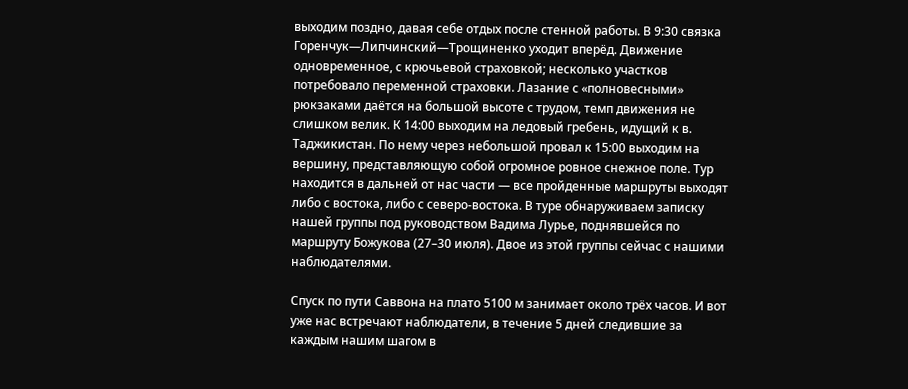выходим поздно, давая себе отдых после стенной работы. В 9:30 связка Горенчук—Липчинский—Трощиненко уходит вперёд. Движение одновременное, с крючьевой страховкой; несколько участков потребовало переменной страховки. Лазание с «полновесными» рюкзаками даётся на большой высоте с трудом, темп движения не слишком велик. К 14:00 выходим на ледовый гребень, идущий к в. Таджикистан. По нему через небольшой провал к 15:00 выходим на вершину, представляющую собой огромное ровное снежное поле. Тур находится в дальней от нас части — все пройденные маршруты выходят либо с востока, либо с северо-востока. В туре обнаруживаем записку нашей группы под руководством Вадима Лурье, поднявшейся по маршруту Божукова (27–30 июля). Двое из этой группы сейчас с нашими наблюдателями.

Спуск по пути Саввона на плато 5100 м занимает около трёх часов. И вот уже нас встречают наблюдатели, в течение 5 дней следившие за каждым нашим шагом в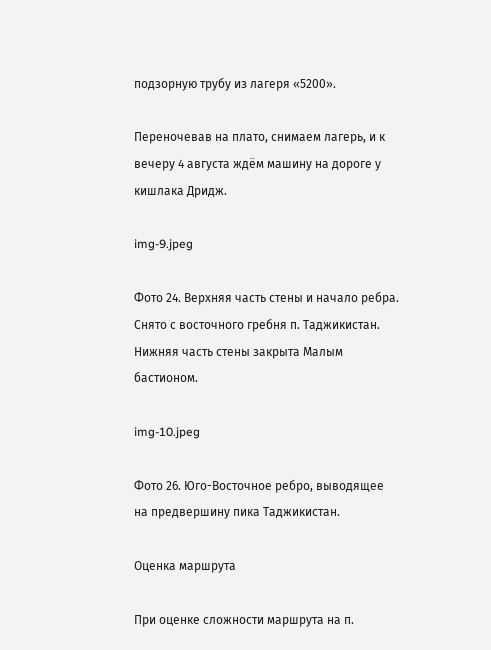подзорную трубу из лагеря «5200».

Переночевав на плато, снимаем лагерь, и к вечеру 4 августа ждём машину на дороге у кишлака Дридж.

img-9.jpeg

Фото 24. Верхняя часть стены и начало ребра. Снято с восточного гребня п. Таджикистан. Нижняя часть стены закрыта Малым бастионом.

img-10.jpeg

Фото 26. Юго-Восточное ребро, выводящее на предвершину пика Таджикистан.

Оценка маршрута

При оценке сложности маршрута на п.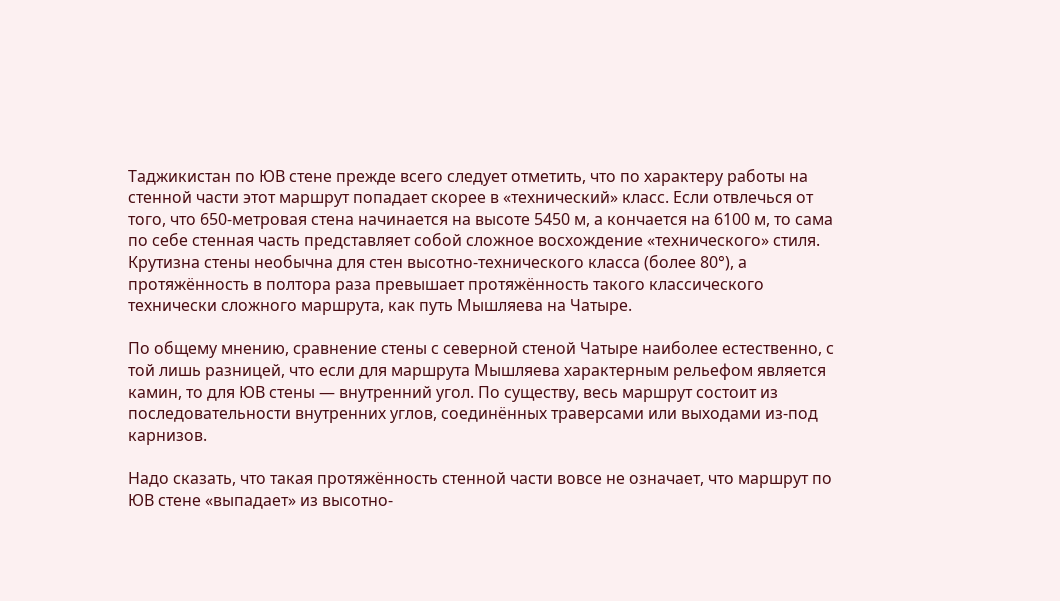Таджикистан по ЮВ стене прежде всего следует отметить, что по характеру работы на стенной части этот маршрут попадает скорее в «технический» класс. Если отвлечься от того, что 650-метровая стена начинается на высоте 5450 м, а кончается на 6100 м, то сама по себе стенная часть представляет собой сложное восхождение «технического» стиля. Крутизна стены необычна для стен высотно-технического класса (более 80°), а протяжённость в полтора раза превышает протяжённость такого классического технически сложного маршрута, как путь Мышляева на Чатыре.

По общему мнению, сравнение стены с северной стеной Чатыре наиболее естественно, с той лишь разницей, что если для маршрута Мышляева характерным рельефом является камин, то для ЮВ стены — внутренний угол. По существу, весь маршрут состоит из последовательности внутренних углов, соединённых траверсами или выходами из-под карнизов.

Надо сказать, что такая протяжённость стенной части вовсе не означает, что маршрут по ЮВ стене «выпадает» из высотно-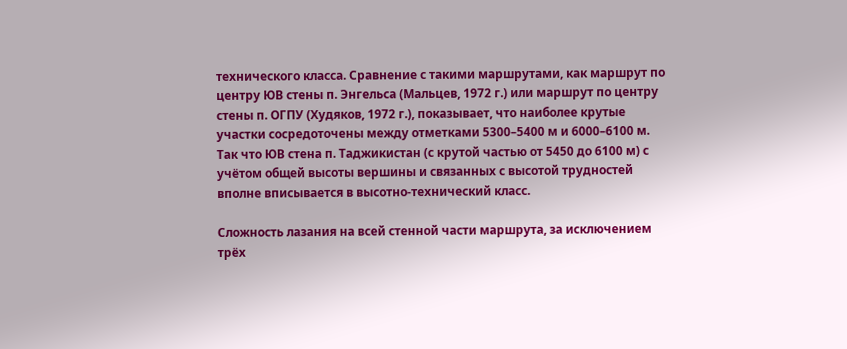технического класса. Сравнение с такими маршрутами, как маршрут по центру ЮВ стены п. Энгельса (Мальцев, 1972 г.) или маршрут по центру стены п. ОГПУ (Худяков, 1972 г.), показывает, что наиболее крутые участки сосредоточены между отметками 5300–5400 м и 6000–6100 м. Так что ЮВ стена п. Таджикистан (с крутой частью от 5450 до 6100 м) с учётом общей высоты вершины и связанных с высотой трудностей вполне вписывается в высотно-технический класс.

Сложность лазания на всей стенной части маршрута, за исключением трёх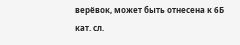верёвок, может быть отнесена к 6Б кат. сл.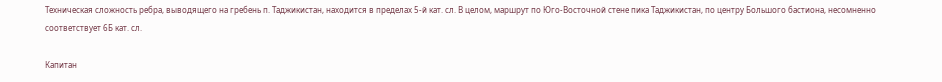Техническая сложность ребра, выводящего на гребень п. Таджикистан, находится в пределах 5-й кат. сл. В целом, маршрут по Юго-Восточной стене пика Таджикистан, по центру Большого бастиона, несомненно соответствует 6Б кат. сл.

Капитан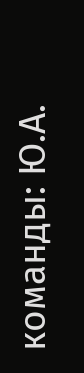команды: Ю.А.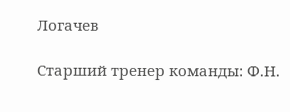Логачев

Старший тренер команды: Ф.Н.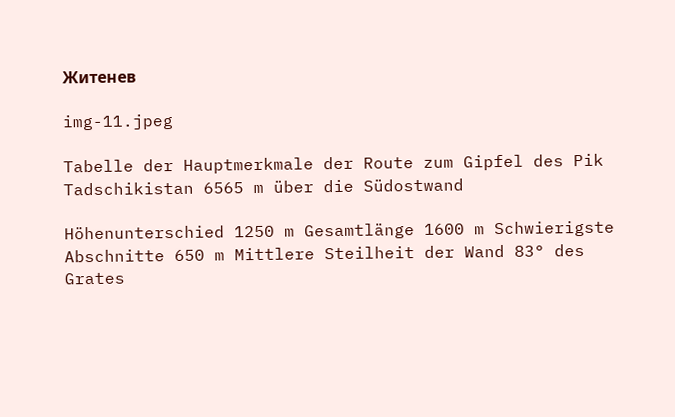Житенев

img-11.jpeg

Tabelle der Hauptmerkmale der Route zum Gipfel des Pik Tadschikistan 6565 m über die Südostwand

Höhenunterschied 1250 m Gesamtlänge 1600 m Schwierigste Abschnitte 650 m Mittlere Steilheit der Wand 83° des Grates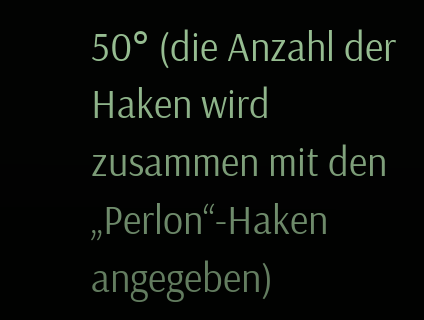50° (die Anzahl der Haken wird zusammen mit den „Perlon“-Haken angegeben)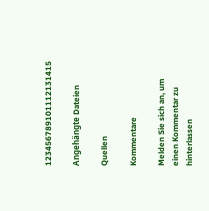123456789101112131415

Angehängte Dateien

Quellen

Kommentare

Melden Sie sich an, um einen Kommentar zu hinterlassen